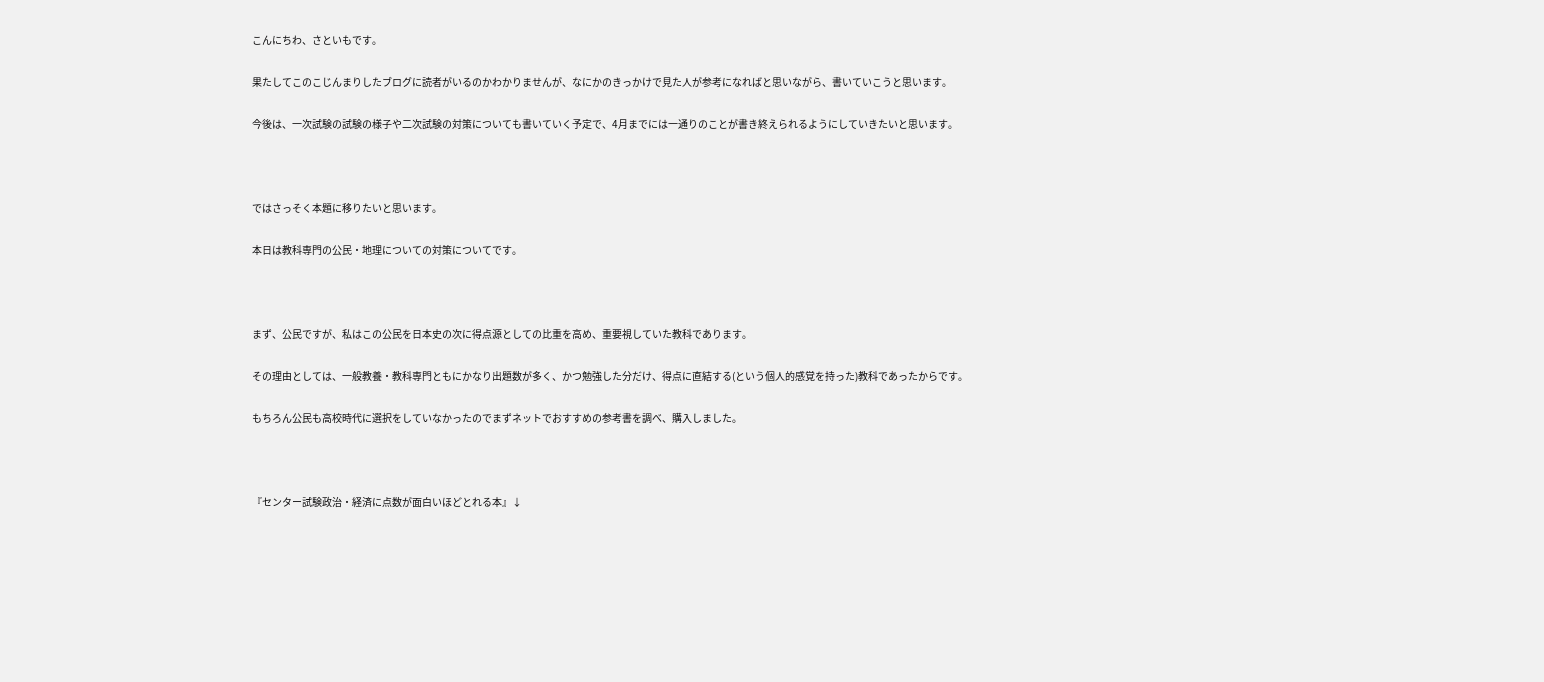こんにちわ、さといもです。

果たしてこのこじんまりしたブログに読者がいるのかわかりませんが、なにかのきっかけで見た人が参考になればと思いながら、書いていこうと思います。

今後は、一次試験の試験の様子や二次試験の対策についても書いていく予定で、4月までには一通りのことが書き終えられるようにしていきたいと思います。



ではさっそく本題に移りたいと思います。

本日は教科専門の公民・地理についての対策についてです。



まず、公民ですが、私はこの公民を日本史の次に得点源としての比重を高め、重要視していた教科であります。

その理由としては、一般教養・教科専門ともにかなり出題数が多く、かつ勉強した分だけ、得点に直結する(という個人的感覚を持った)教科であったからです。

もちろん公民も高校時代に選択をしていなかったのでまずネットでおすすめの参考書を調べ、購入しました。



『センター試験政治・経済に点数が面白いほどとれる本』↓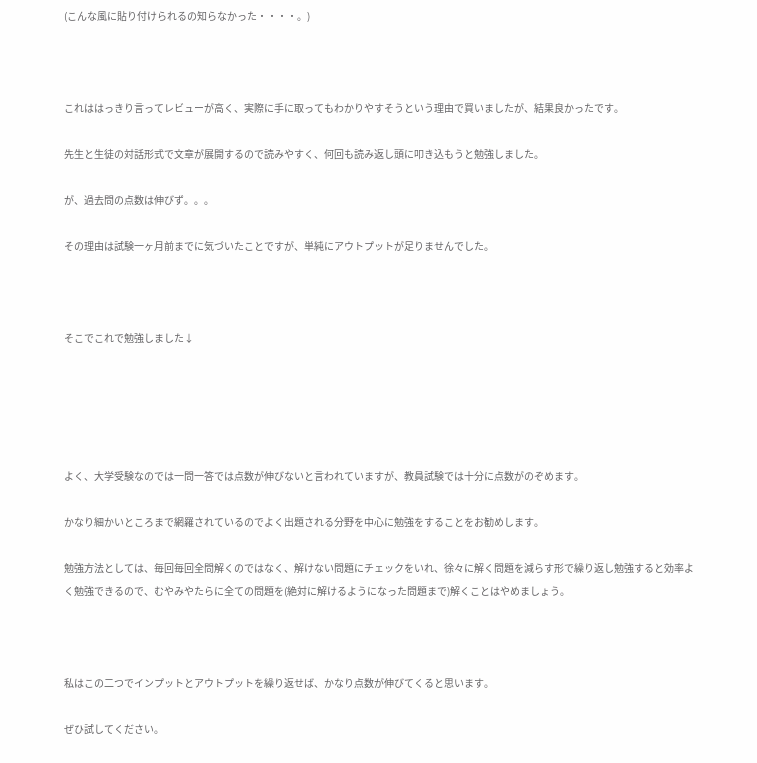(こんな風に貼り付けられるの知らなかった・・・・。)



これははっきり言ってレビューが高く、実際に手に取ってもわかりやすそうという理由で買いましたが、結果良かったです。

先生と生徒の対話形式で文章が展開するので読みやすく、何回も読み返し頭に叩き込もうと勉強しました。

が、過去問の点数は伸びず。。。

その理由は試験一ヶ月前までに気づいたことですが、単純にアウトプットが足りませんでした。



そこでこれで勉強しました↓





よく、大学受験なのでは一問一答では点数が伸びないと言われていますが、教員試験では十分に点数がのぞめます。

かなり細かいところまで網羅されているのでよく出題される分野を中心に勉強をすることをお勧めします。

勉強方法としては、毎回毎回全問解くのではなく、解けない問題にチェックをいれ、徐々に解く問題を減らす形で繰り返し勉強すると効率よく勉強できるので、むやみやたらに全ての問題を(絶対に解けるようになった問題まで)解くことはやめましょう。



私はこの二つでインプットとアウトプットを繰り返せば、かなり点数が伸びてくると思います。

ぜひ試してください。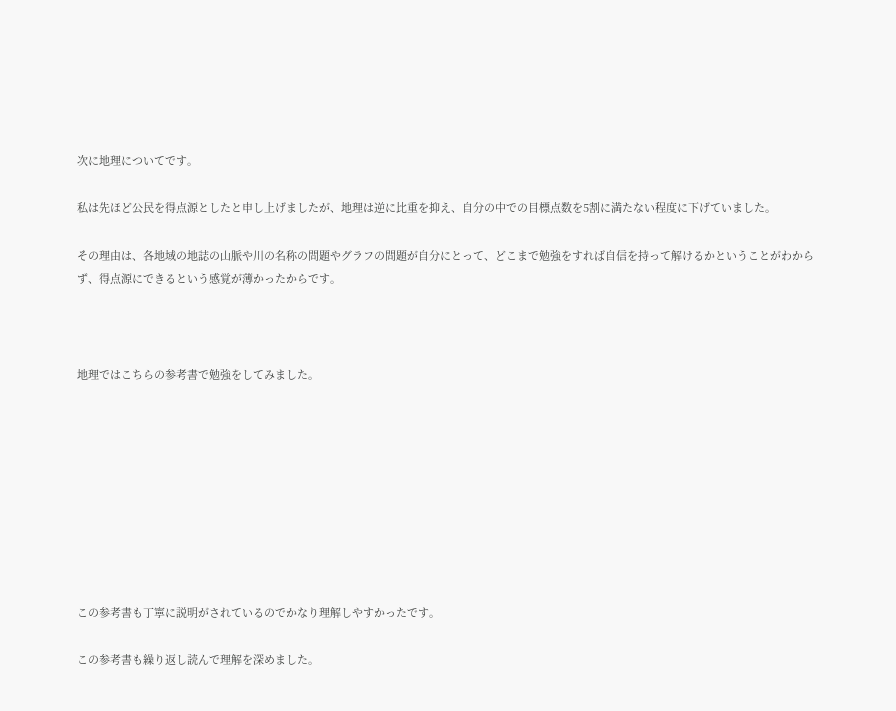次に地理についてです。

私は先ほど公民を得点源としたと申し上げましたが、地理は逆に比重を抑え、自分の中での目標点数を5割に満たない程度に下げていました。

その理由は、各地域の地誌の山脈や川の名称の問題やグラフの問題が自分にとって、どこまで勉強をすれば自信を持って解けるかということがわからず、得点源にできるという感覚が薄かったからです。



地理ではこちらの参考書で勉強をしてみました。









この参考書も丁寧に説明がされているのでかなり理解しやすかったです。

この参考書も繰り返し読んで理解を深めました。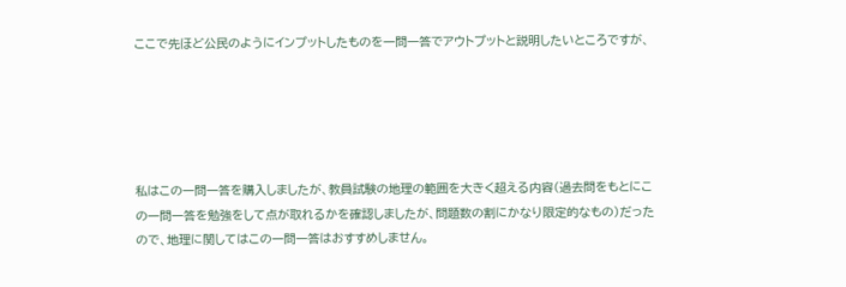ここで先ほど公民のようにインプットしたものを一問一答でアウトプットと説明したいところですが、





私はこの一問一答を購入しましたが、教員試験の地理の範囲を大きく超える内容(過去問をもとにこの一問一答を勉強をして点が取れるかを確認しましたが、問題数の割にかなり限定的なもの)だったので、地理に関してはこの一問一答はおすすめしません。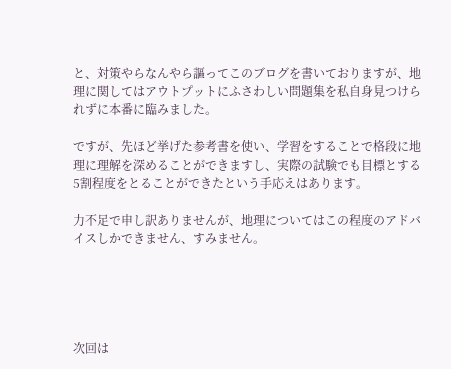と、対策やらなんやら謳ってこのブログを書いておりますが、地理に関してはアウトプットにふさわしい問題集を私自身見つけられずに本番に臨みました。

ですが、先ほど挙げた参考書を使い、学習をすることで格段に地理に理解を深めることができますし、実際の試験でも目標とする5割程度をとることができたという手応えはあります。

力不足で申し訳ありませんが、地理についてはこの程度のアドバイスしかできません、すみません。





次回は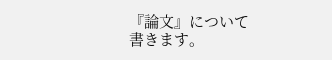『論文』について書きます。